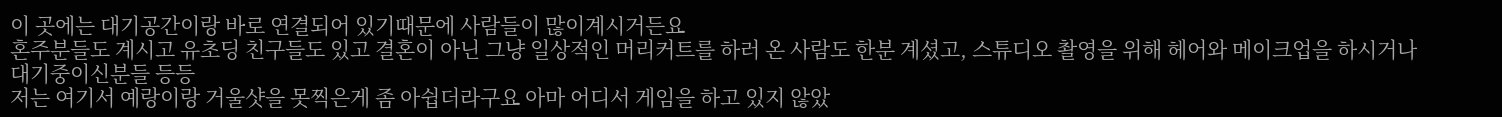이 곳에는 대기공간이랑 바로 연결되어 있기때문에 사람들이 많이계시거든요
혼주분들도 계시고 유초딩 친구들도 있고 결혼이 아닌 그냥 일상적인 머리커트를 하러 온 사람도 한분 계셨고, 스튜디오 촬영을 위해 헤어와 메이크업을 하시거나 대기중이신분들 등등
저는 여기서 예랑이랑 거울샷을 못찍은게 좀 아쉽더라구요 아마 어디서 게임을 하고 있지 않았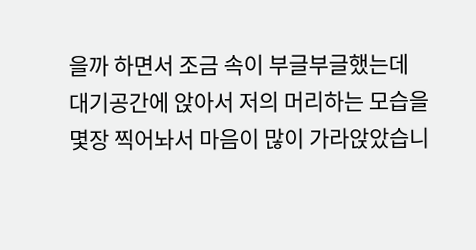을까 하면서 조금 속이 부글부글했는데 대기공간에 앉아서 저의 머리하는 모습을 몇장 찍어놔서 마음이 많이 가라앉았습니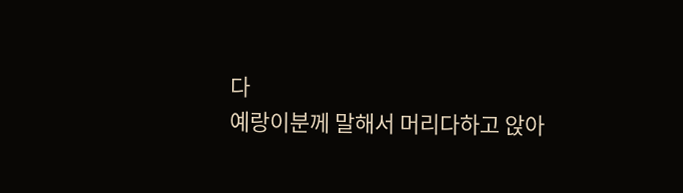다
예랑이분께 말해서 머리다하고 앉아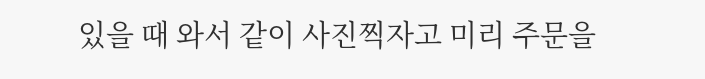있을 때 와서 같이 사진찍자고 미리 주문을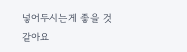넣어두시는게 좋을 것 같아요